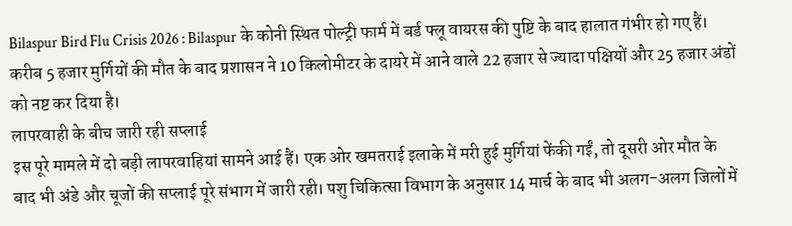Bilaspur Bird Flu Crisis 2026 : Bilaspur के कोनी स्थित पोल्ट्री फार्म में बर्ड फ्लू वायरस की पुष्टि के बाद हालात गंभीर हो गए हैं। करीब 5 हजार मुर्गियों की मौत के बाद प्रशासन ने 10 किलोमीटर के दायरे में आने वाले 22 हजार से ज्यादा पक्षियों और 25 हजार अंडों को नष्ट कर दिया है।
लापरवाही के बीच जारी रही सप्लाई
इस पूरे मामले में दो बड़ी लापरवाहियां सामने आई हैं। एक ओर खमतराई इलाके में मरी हुई मुर्गियां फेंकी गईं, तो दूसरी ओर मौत के बाद भी अंडे और चूजों की सप्लाई पूरे संभाग में जारी रही। पशु चिकित्सा विभाग के अनुसार 14 मार्च के बाद भी अलग-अलग जिलों में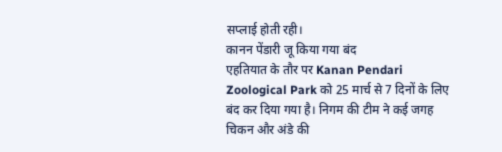सप्लाई होती रही।
कानन पेंडारी जू किया गया बंद
एहतियात के तौर पर Kanan Pendari Zoological Park को 25 मार्च से 7 दिनों के लिए बंद कर दिया गया है। निगम की टीम ने कई जगह चिकन और अंडे की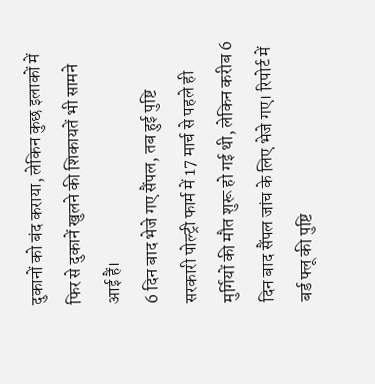दुकानों को बंद कराया, लेकिन कुछ इलाकों में फिर से दुकानें खुलने की शिकायतें भी सामने आई हैं।
6 दिन बाद भेजे गए सैंपल, तब हुई पुष्टि
सरकारी पोल्ट्री फार्म में 17 मार्च से पहले ही मुर्गियों की मौत शुरू हो गई थी, लेकिन करीब 6 दिन बाद सैंपल जांच के लिए भेजे गए। रिपोर्ट में बर्ड फ्लू की पुष्टि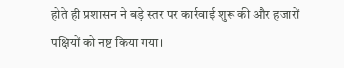होते ही प्रशासन ने बड़े स्तर पर कार्रवाई शुरू की और हजारों पक्षियों को नष्ट किया गया।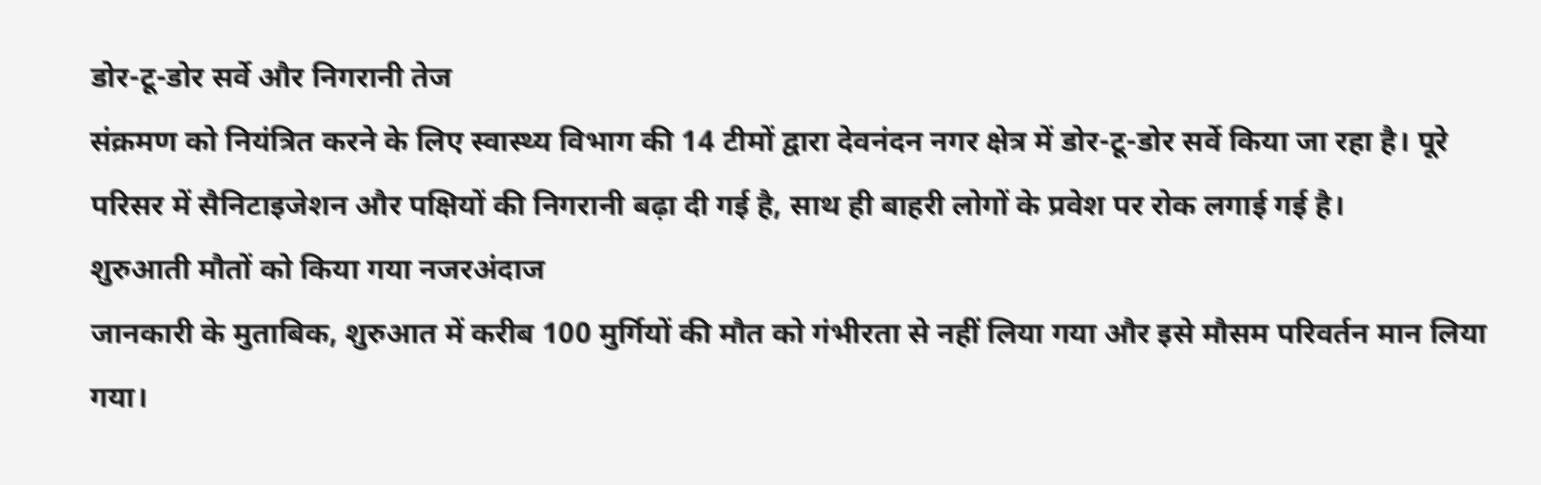डोर-टू-डोर सर्वे और निगरानी तेज
संक्रमण को नियंत्रित करने के लिए स्वास्थ्य विभाग की 14 टीमों द्वारा देवनंदन नगर क्षेत्र में डोर-टू-डोर सर्वे किया जा रहा है। पूरे परिसर में सैनिटाइजेशन और पक्षियों की निगरानी बढ़ा दी गई है, साथ ही बाहरी लोगों के प्रवेश पर रोक लगाई गई है।
शुरुआती मौतों को किया गया नजरअंदाज
जानकारी के मुताबिक, शुरुआत में करीब 100 मुर्गियों की मौत को गंभीरता से नहीं लिया गया और इसे मौसम परिवर्तन मान लिया गया।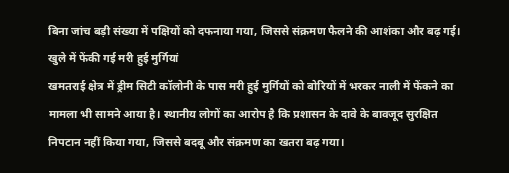बिना जांच बड़ी संख्या में पक्षियों को दफनाया गया, जिससे संक्रमण फैलने की आशंका और बढ़ गई।
खुले में फेंकी गई मरी हुई मुर्गियां
खमतराई क्षेत्र में ड्रीम सिटी कॉलोनी के पास मरी हुई मुर्गियों को बोरियों में भरकर नाली में फेंकने का मामला भी सामने आया है। स्थानीय लोगों का आरोप है कि प्रशासन के दावे के बावजूद सुरक्षित निपटान नहीं किया गया, जिससे बदबू और संक्रमण का खतरा बढ़ गया।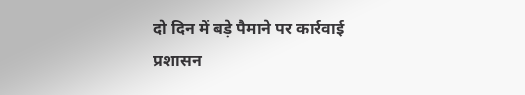दो दिन में बड़े पैमाने पर कार्रवाई
प्रशासन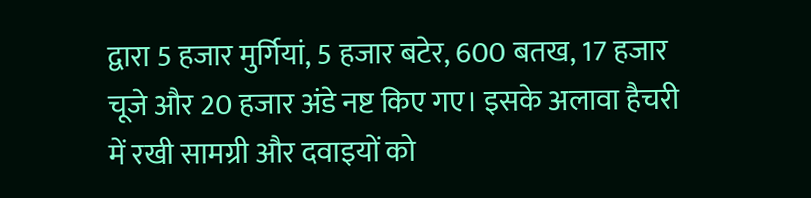द्वारा 5 हजार मुर्गियां, 5 हजार बटेर, 600 बतख, 17 हजार चूजे और 20 हजार अंडे नष्ट किए गए। इसके अलावा हैचरी में रखी सामग्री और दवाइयों को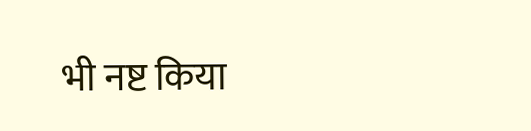भी नष्ट किया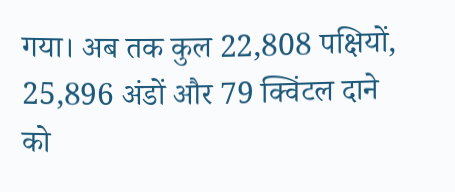गया। अब तक कुल 22,808 पक्षियों, 25,896 अंडों और 79 क्विंटल दाने को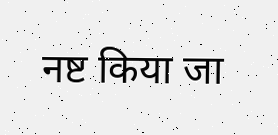नष्ट किया जा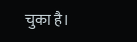चुका है।